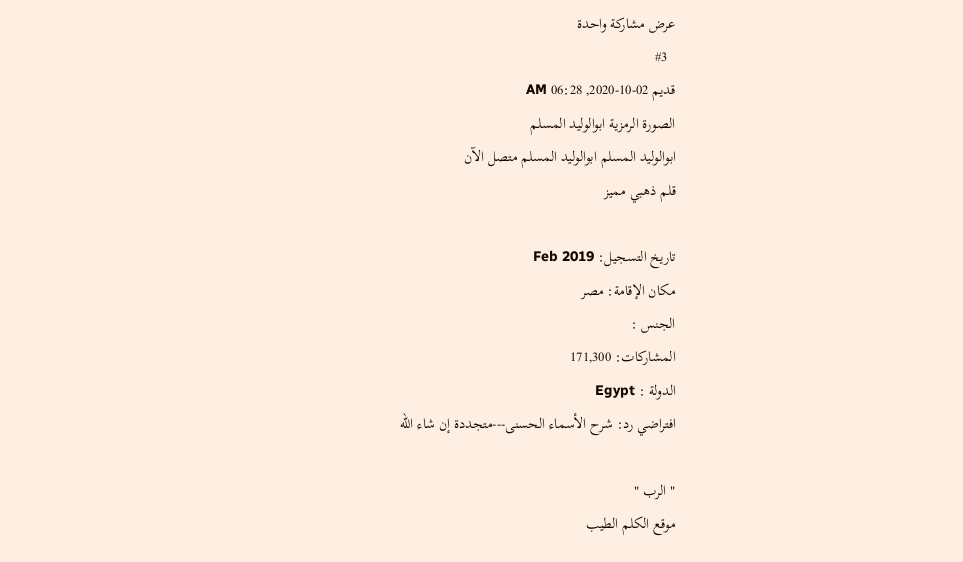عرض مشاركة واحدة
  #3
قديم 02-10-2020, 06:28 AM
الصورة الرمزية ابوالوليد المسلم
ابوالوليد المسلم ابوالوليد المسلم متصل الآن
قلم ذهبي مميز

تاريخ التسجيل: Feb 2019
مكان الإقامة: مصر
الجنس :
المشاركات: 171,300
الدولة : Egypt
افتراضي رد: شرح الأسماء الحسنى---متجددة إن شاء الله

" الرب "
موقع الكلم الطيب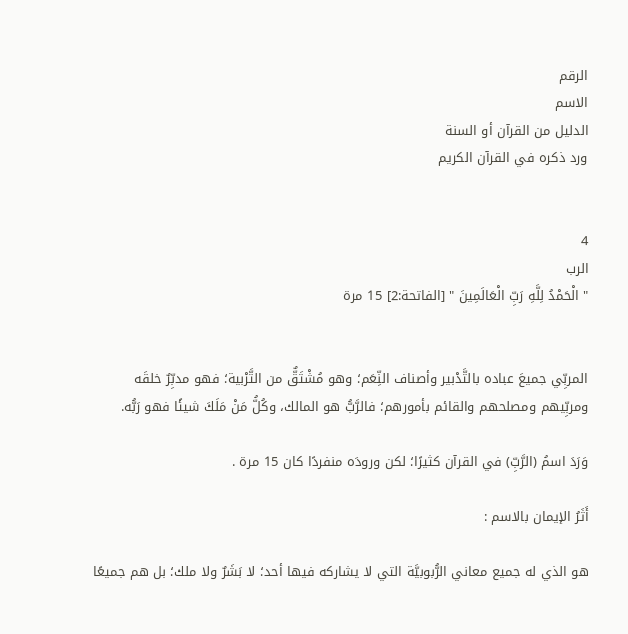الرقم
الاسم
الدليل من القرآن أو السنة
ورد ذكره في القرآن الكريم


4
الرب
" الْحَمْدُ لِلَّهِ رَبِّ الْعَالَمِينَ " [الفاتحة:2] 15 مرة


المربِّي جميعَ عباده بالتَّدْبير وأصناف النِّعَم؛ وهو مُشْتَقٌّ من التَّرْبية؛ فهو مدبِّرٌ خلقَه ومربِّيهم ومصلحهم والقائم بأمورهم؛ فالرَّبُّ هو المالك، وكُلُّ مَنْ مَلَكَ شيئًا فهو رَبُّه.

وَرَدَ اسمُ (الرَّبِّ) في القرآن كثيرًا؛ لكن ورودَه منفردًا كان 15 مرة .

أَثَرُ الإيمان بالاسم :

هو الذي له جميع معاني الرُّبوبيَّة التي لا يشاركه فيها أحد؛ لا بَشَرٌ ولا ملك؛ بل هم جميعًا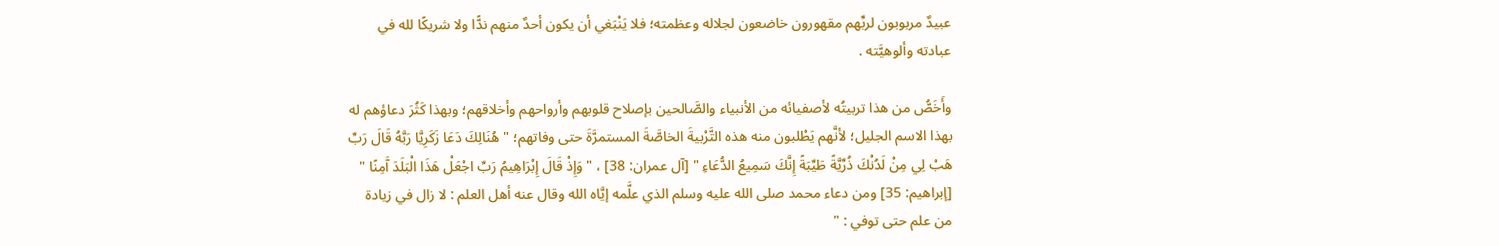عبيدٌ مربوبون لربِّهم مقهورون خاضعون لجلاله وعظمته؛ فلا يَنْبَغي أن يكون أحدٌ منهم ندًّا ولا شريكًا لله في عبادته وألوهيَّته .

وأَخَصُّ من هذا تربيتُه لأصفيائه من الأنبياء والصَّالحين بإصلاح قلوبهم وأرواحهم وأخلاقهم؛ وبهذا كَثُرَ دعاؤهم له بهذا الاسم الجليل؛ لأنَّهم يَطْلبون منه هذه التَّرْبيةَ الخاصَّةَ المستمرَّةَ حتى وفاتهم؛ " هُنَالِكَ دَعَا زَكَرِيَّا رَبَّهُ قَالَ رَبِّ هَبْ لِي مِنْ لَدُنْكَ ذُرِّيَّةً طَيِّبَةً إِنَّكَ سَمِيعُ الدُّعَاءِ " [آل عمران: 38] ، " وَإِذْ قَالَ إِبْرَاهِيمُ رَبِّ اجْعَلْ هَذَا الْبَلَدَ آَمِنًا " [إبراهيم: 35] ومن دعاء محمد صلى الله عليه وسلم الذي علَّمه إيَّاه الله وقال عنه أهل العلم : لا زال في زيادة من علم حتى توفي : "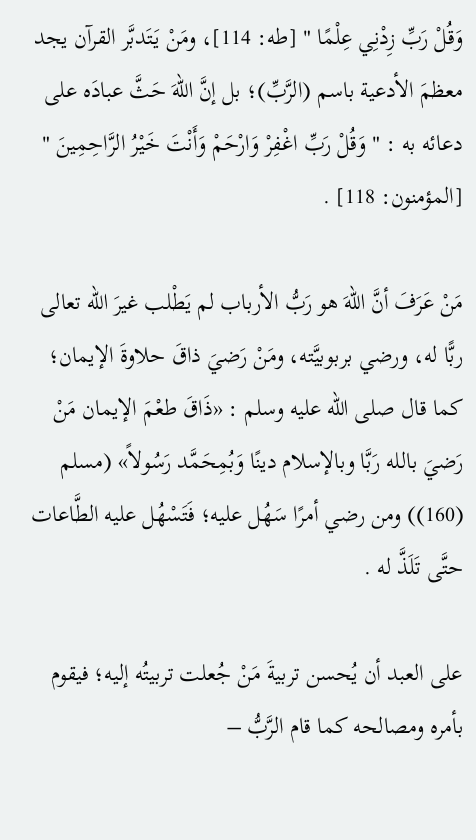وَقُلْ رَبِّ زِدْنِي عِلْمًا " [طه: 114]، ومَنْ يَتَدبَّر القرآن يجد معظمَ الأدعية باسم (الرَّبِّ)؛ بل إنَّ اللهَ حَثَّ عبادَه على دعائه به : " وَقُلْ رَبِّ اغْفِرْ وَارْحَمْ وَأَنْتَ خَيْرُ الرَّاحِمِينَ " [المؤمنون: 118] .

مَنْ عَرَفَ أنَّ اللهَ هو رَبُّ الأرباب لم يَطْلب غيرَ الله تعالى ربًّا له، ورضي بربوبيَّته، ومَنْ رَضيَ ذاقَ حلاوةَ الإيمان؛ كما قال صلى الله عليه وسلم : «ذَاقَ طعْمَ الإيمان مَنْ رَضيَ بالله رَبَّا وبالإسلام دينًا وَبُمِحَمَّد رَسُولاً» (مسلم (160)) ومن رضي أمرًا سَهُل عليه؛ فَتَسْهُل عليه الطَّاعات حتَّى تَلَذَّ له .

على العبد أن يُحسن تربيةَ مَنْ جُعلت تربيتُه إليه؛ فيقوم بأمره ومصالحه كما قام الرَّبُّ –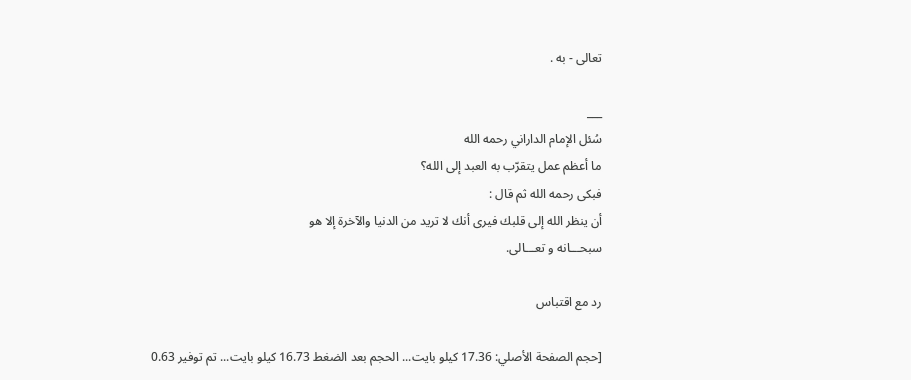تعالى - به .

___
سُئل الإمام الداراني رحمه الله
ما أعظم عمل يتقرّب به العبد إلى الله؟
فبكى رحمه الله ثم قال :
أن ينظر الله إلى قلبك فيرى أنك لا تريد من الدنيا والآخرة إلا هو
سبحـــانه و تعـــالى.

رد مع اقتباس

[حجم الصفحة الأصلي: 17.36 كيلو بايت... الحجم بعد الضغط 16.73 كيلو بايت... تم توفير 0.63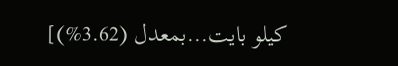كيلو بايت...بمعدل (3.62%)]